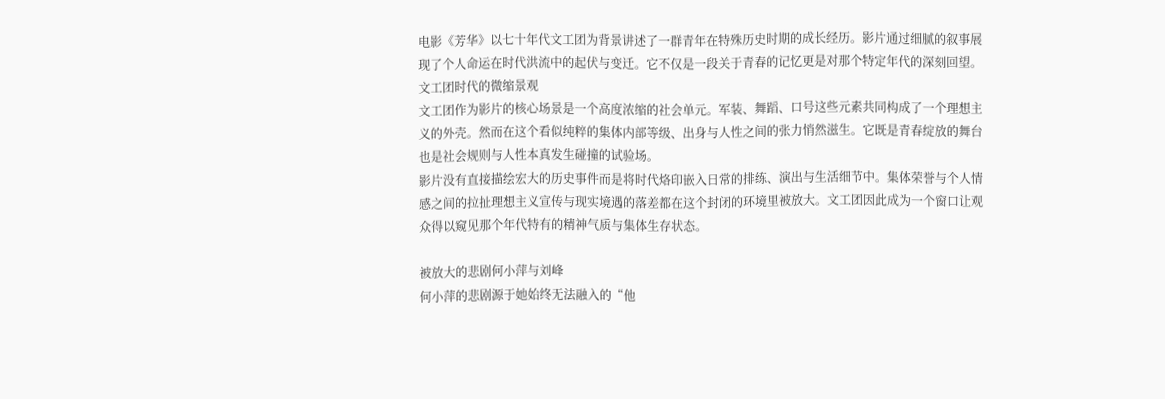电影《芳华》以七十年代文工团为背景讲述了一群青年在特殊历史时期的成长经历。影片通过细腻的叙事展现了个人命运在时代洪流中的起伏与变迁。它不仅是一段关于青春的记忆更是对那个特定年代的深刻回望。
文工团时代的微缩景观
文工团作为影片的核心场景是一个高度浓缩的社会单元。军装、舞蹈、口号这些元素共同构成了一个理想主义的外壳。然而在这个看似纯粹的集体内部等级、出身与人性之间的张力悄然滋生。它既是青春绽放的舞台也是社会规则与人性本真发生碰撞的试验场。
影片没有直接描绘宏大的历史事件而是将时代烙印嵌入日常的排练、演出与生活细节中。集体荣誉与个人情感之间的拉扯理想主义宣传与现实境遇的落差都在这个封闭的环境里被放大。文工团因此成为一个窗口让观众得以窥见那个年代特有的精神气质与集体生存状态。

被放大的悲剧何小萍与刘峰
何小萍的悲剧源于她始终无法融入的“他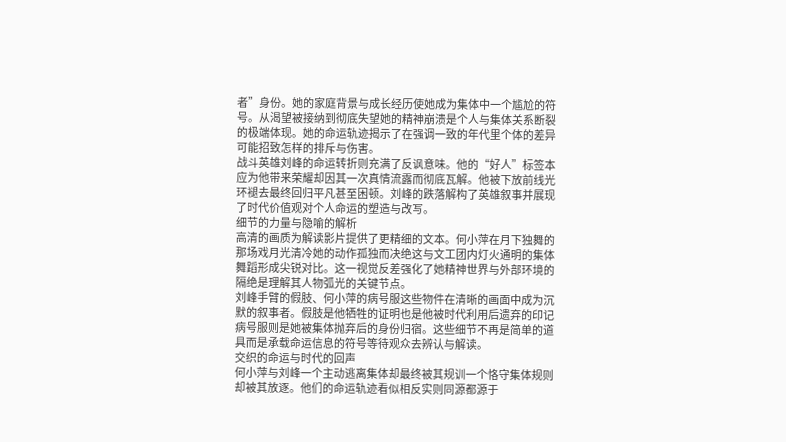者”身份。她的家庭背景与成长经历使她成为集体中一个尴尬的符号。从渴望被接纳到彻底失望她的精神崩溃是个人与集体关系断裂的极端体现。她的命运轨迹揭示了在强调一致的年代里个体的差异可能招致怎样的排斥与伤害。
战斗英雄刘峰的命运转折则充满了反讽意味。他的“好人”标签本应为他带来荣耀却因其一次真情流露而彻底瓦解。他被下放前线光环褪去最终回归平凡甚至困顿。刘峰的跌落解构了英雄叙事并展现了时代价值观对个人命运的塑造与改写。
细节的力量与隐喻的解析
高清的画质为解读影片提供了更精细的文本。何小萍在月下独舞的那场戏月光清冷她的动作孤独而决绝这与文工团内灯火通明的集体舞蹈形成尖锐对比。这一视觉反差强化了她精神世界与外部环境的隔绝是理解其人物弧光的关键节点。
刘峰手臂的假肢、何小萍的病号服这些物件在清晰的画面中成为沉默的叙事者。假肢是他牺牲的证明也是他被时代利用后遗弃的印记病号服则是她被集体抛弃后的身份归宿。这些细节不再是简单的道具而是承载命运信息的符号等待观众去辨认与解读。
交织的命运与时代的回声
何小萍与刘峰一个主动逃离集体却最终被其规训一个恪守集体规则却被其放逐。他们的命运轨迹看似相反实则同源都源于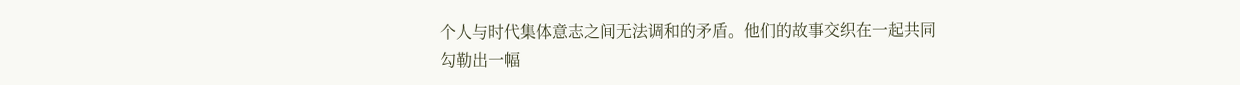个人与时代集体意志之间无法调和的矛盾。他们的故事交织在一起共同勾勒出一幅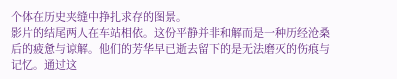个体在历史夹缝中挣扎求存的图景。
影片的结尾两人在车站相依。这份平静并非和解而是一种历经沧桑后的疲惫与谅解。他们的芳华早已逝去留下的是无法磨灭的伤痕与记忆。通过这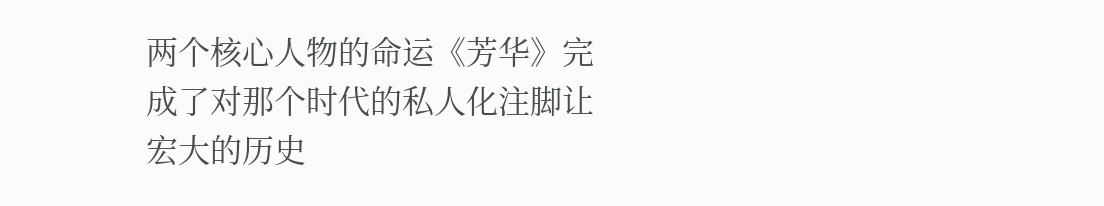两个核心人物的命运《芳华》完成了对那个时代的私人化注脚让宏大的历史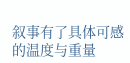叙事有了具体可感的温度与重量